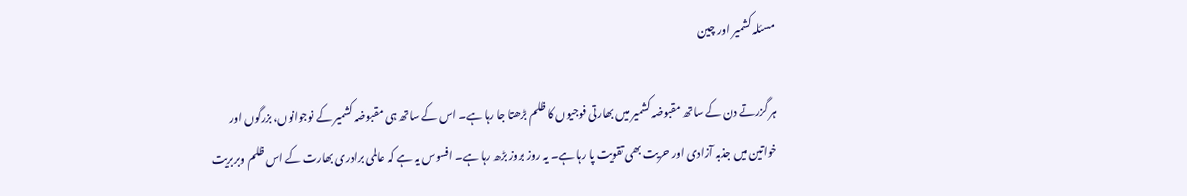مسئلہ کشمیر اور چین

ہر گزرتے دن کے ساتھ مقبوضہ کشمیر میں بھارتی فوجیوں کا ظلم بڑھتا جا رہا ہے۔ اس کے ساتھ ہی مقبوضہ کشمیر کے نوجوانوں، بزرگوں اور خواتین میں جذبہ آزادی اور حریت بھی تقویت پا رہا ہے۔ یہ روز بروز بڑھ رہا ہے۔ افسوس یہ ہے کہ عالمی برادری بھارت کے اس ظلم وبربریت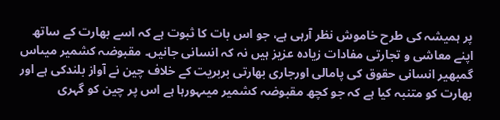پر ہمیشہ کی طرح خاموش نظر آرہی ہے، جو اس بات کا ثبوت ہے کہ اسے بھارت کے ساتھ اپنے معاشی و تجارتی مفادات زیادہ عزیز ہیں نہ کہ انسانی جانیں۔ مقبوضہ کشمیر میںاس گمبھیر انسانی حقوق کی پامالی اورجاری بھارتی بربریت کے خلاف چین نے آواز بلندکی ہے اور بھارت کو متنبہ کیا ہے کہ جو کچھ مقبوضہ کشمیر میںہورہا ہے اس پر چین کو گہری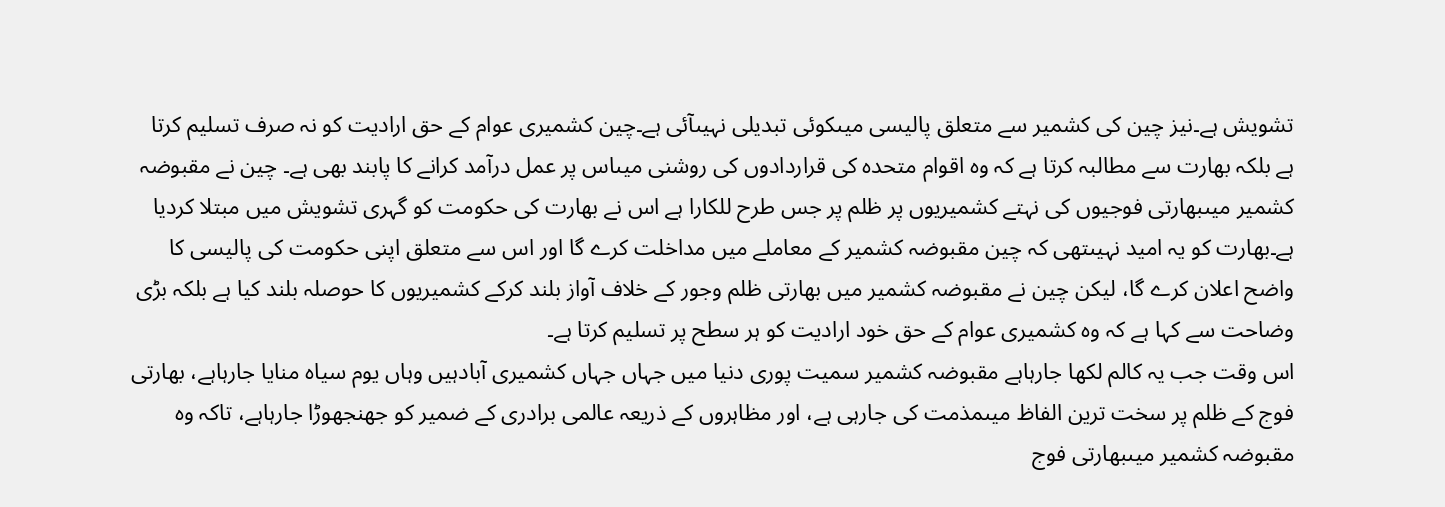تشویش ہے۔نیز چین کی کشمیر سے متعلق پالیسی میںکوئی تبدیلی نہیںآئی ہے۔چین کشمیری عوام کے حق ارادیت کو نہ صرف تسلیم کرتا ہے بلکہ بھارت سے مطالبہ کرتا ہے کہ وہ اقوام متحدہ کی قراردادوں کی روشنی میںاس پر عمل درآمد کرانے کا پابند بھی ہے۔ چین نے مقبوضہ کشمیر میںبھارتی فوجیوں کی نہتے کشمیریوں پر ظلم پر جس طرح للکارا ہے اس نے بھارت کی حکومت کو گہری تشویش میں مبتلا کردیا ہے۔بھارت کو یہ امید نہیںتھی کہ چین مقبوضہ کشمیر کے معاملے میں مداخلت کرے گا اور اس سے متعلق اپنی حکومت کی پالیسی کا واضح اعلان کرے گا، لیکن چین نے مقبوضہ کشمیر میں بھارتی ظلم وجور کے خلاف آواز بلند کرکے کشمیریوں کا حوصلہ بلند کیا ہے بلکہ بڑی وضاحت سے کہا ہے کہ وہ کشمیری عوام کے حق خود ارادیت کو ہر سطح پر تسلیم کرتا ہے۔
اس وقت جب یہ کالم لکھا جارہاہے مقبوضہ کشمیر سمیت پوری دنیا میں جہاں جہاں کشمیری آبادہیں وہاں یوم سیاہ منایا جارہاہے، بھارتی فوج کے ظلم پر سخت ترین الفاظ میںمذمت کی جارہی ہے، اور مظاہروں کے ذریعہ عالمی برادری کے ضمیر کو جھنجھوڑا جارہاہے، تاکہ وہ مقبوضہ کشمیر میںبھارتی فوج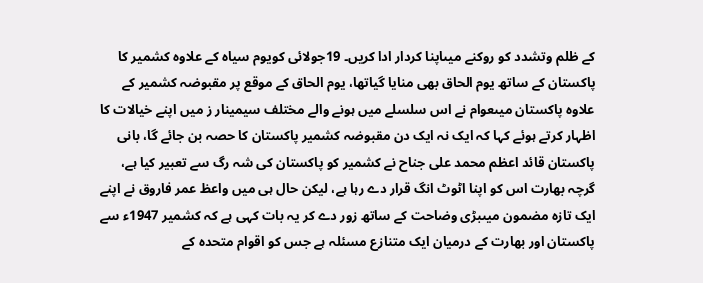کے ظلم وتشدد کو روکنے میںاپنا کردار ادا کریں۔ 19جولائی کویوم سیاہ کے علاوہ کشمیر کا پاکستان کے ساتھ یوم الحاق بھی منایا گیاتھا، یوم الحاق کے موقع پر مقبوضہ کشمیر کے علاوہ پاکستان میںعوام نے اس سلسلے میں ہونے والے مختلف سیمینار ز میں اپنے خیالات کا اظہار کرتے ہوئے کہا کہ ایک نہ ایک دن مقبوضہ کشمیر پاکستان کا حصہ بن جائے گا، بانی پاکستان قائد اعظم محمد علی جناح نے کشمیر کو پاکستان کی شہ رگ سے تعبیر کیا ہے، گرچہ بھارت اس کو اپنا اٹوٹ انگ قرار دے رہا ہے، لیکن حال ہی میں واعظ عمر فاروق نے اپنے ایک تازہ مضمون میںبڑی وضاحت کے ساتھ زور دے کر یہ بات کہی ہے کہ کشمیر 1947ء سے پاکستان اور بھارت کے درمیان ایک متنازع مسئلہ ہے جس کو اقوام متحدہ کے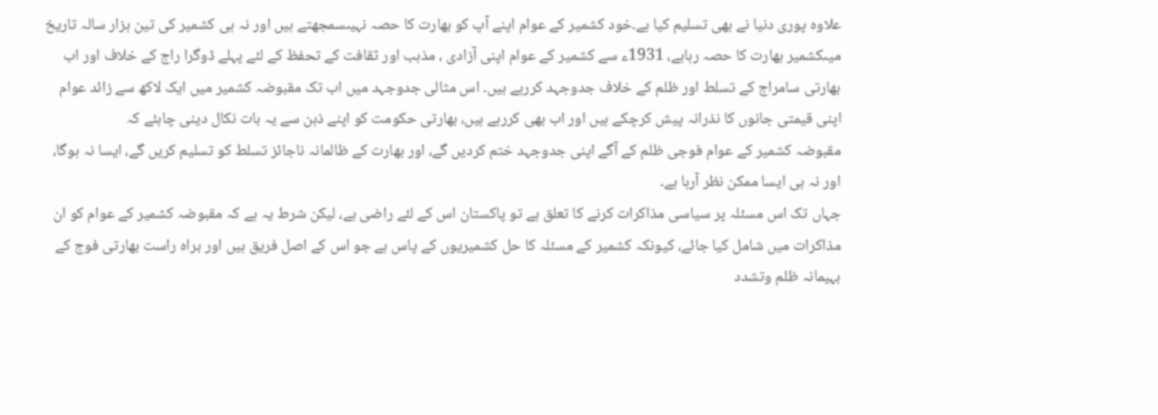علاوہ پوری دنیا نے بھی تسلیم کیا ہے۔خود کشمیر کے عوام اپنے آپ کو بھارت کا حصہ نہیںسمجھتے ہیں اور نہ ہی کشمیر کی تین ہزار سالہ تاریخ میںکشمیر بھارت کا حصہ رہاہے، 1931ء سے کشمیر کے عوام اپنی آزادی ، مذہب اور ثقافت کے تحفظ کے لئے پہلے ڈوگرا راج کے خلاف اور اب بھارتی سامراج کے تسلط اور ظلم کے خلاف جدوجہد کررہے ہیں۔ اس مثالی جدوجہد میں اب تک مقبوضہ کشمیر میں ایک لاکھ سے زائد عوام اپنی قیمتی جانوں کا نذرانہ پیش کرچکے ہیں اور اب بھی کررہے ہیں، بھارتی حکومت کو اپنے ذہن سے یہ بات نکال دینی چاہئے کہ
مقبوضہ کشمیر کے عوام فوجی ظلم کے آگے اپنی جدوجہد ختم کردیں گے، اور بھارت کے ظالمانہ ناجائز تسلط کو تسلیم کریں گے، ایسا نہ ہوگا، اور نہ ہی ایسا ممکن نظر آرہا ہے۔
جہاں تک اس مسئلہ پر سیاسی مذاکرات کرنے کا تعلق ہے تو پاکستان اس کے لئے راضی ہے، لیکن شرط یہ ہے کہ مقبوضہ کشمیر کے عوام کو ان مذاکرات میں شامل کیا جائے، کیونکہ کشمیر کے مسئلہ کا حل کشمیریوں کے پاس ہے جو اس کے اصل فریق ہیں اور براہ راست بھارتی فوج کے بہیمانہ ظلم وتشدد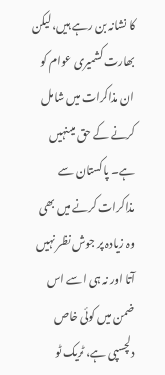کا نشانہ بن رہے ہیں، لیکن بھارت کشمیری عوام کو ان مذاکرات میں شامل کرنے کے حق میںنہیں ہے۔ پاکستان سے مذاکرات کرنے میں بھی وہ زیادہ پر جوش نظر نہیں آتا اور نہ ہی اسے اس ضمن میں کوئی خاص دلچسپی ہے، ٹریک ٹو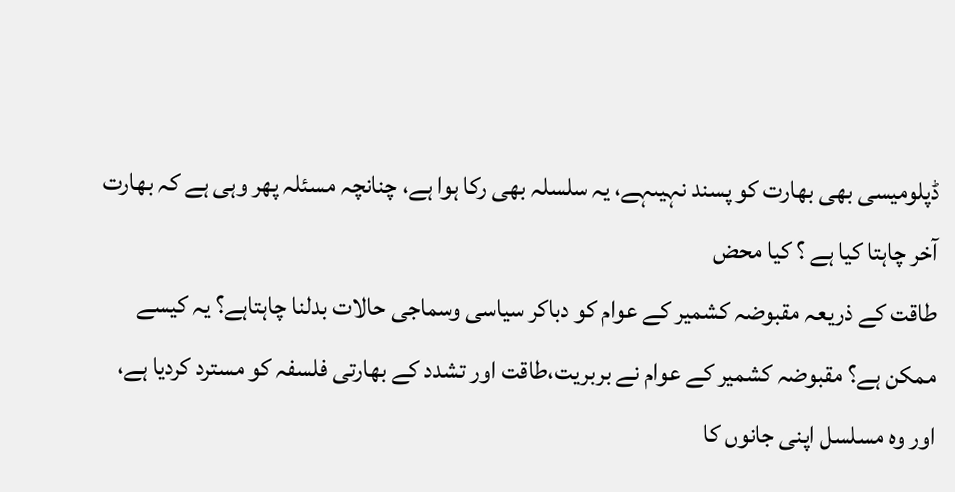ڈپلومیسی بھی بھارت کو پسند نہیںہے، یہ سلسلہ بھی رکا ہوا ہے، چنانچہ مسئلہ پھر وہی ہے کہ بھارت آخر چاہتا کیا ہے ؟ کیا محض
طاقت کے ذریعہ مقبوضہ کشمیر کے عوام کو دباکر سیاسی وسماجی حالات بدلنا چاہتاہے؟ یہ کیسے ممکن ہے؟ مقبوضہ کشمیر کے عوام نے بربریت،طاقت اور تشدد کے بھارتی فلسفہ کو مسترد کردیا ہے، اور وہ مسلسل اپنی جانوں کا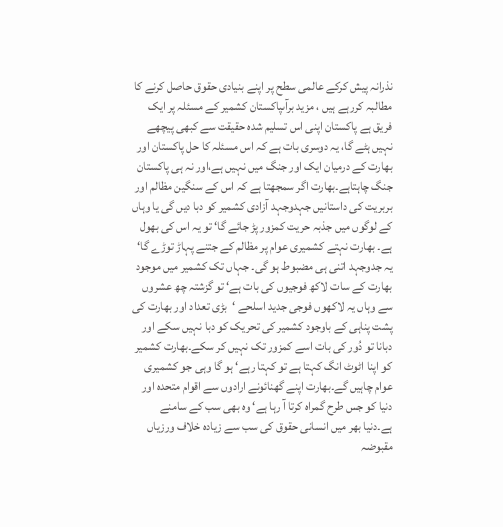نذرانہ پیش کرکے عالمی سطح پر اپنے بنیادی حقوق حاصل کرنے کا مطالبہ کررہے ہیں ، مزید برآںپاکستان کشمیر کے مسئلہ پر ایک فریق ہے پاکستان اپنی اس تسلیم شدہ حقیقت سے کبھی پیچھے نہیں ہٹے گا، یہ دوسری بات ہے کہ اس مسئلہ کا حل پاکستان اور بھارت کے درمیان ایک اور جنگ میں نہیں ہے،اور نہ ہی پاکستان جنگ چاہتاہے۔بھارت اگر سمجھتا ہے کہ اس کے سنگین مظالم اور بربریت کی داستانیں جہدوجہد آزادی کشمیر کو دبا دیں گی یا وہاں کے لوگوں میں جذبہ حریت کمزور پڑ جائے گا‘ تو یہ اس کی بھول ہے۔ بھارت نہتے کشمیری عوام پر مظالم کے جتنے پہاڑ توڑے گا‘ یہ جدوجہد اتنی ہی مضبوط ہو گی۔ جہاں تک کشمیر میں موجود بھارت کے سات لاکھ فوجیوں کی بات ہے‘ تو گزشتہ چھ عشروں سے وہاں یہ لاکھوں فوجی جدید اسلحے ‘بڑی تعداد اور بھارت کی پشت پناہی کے باوجود کشمیر کی تحریک کو دبا نہیں سکے اور دبانا تو دُور کی بات اسے کمزور تک نہیں کر سکے۔بھارت کشمیر کو اپنا اٹوٹ انگ کہتا ہے تو کہتا رہے‘ ہو گا وہی جو کشمیری عوام چاہیں گے۔بھارت اپنے گھنائونے ارادوں سے اقوام متحدہ اور دنیا کو جس طرح گمراہ کرتا آ رہا ہے‘ وہ بھی سب کے سامنے ہے۔دنیا بھر میں انسانی حقوق کی سب سے زیادہ خلاف ورزیاں مقبوضہ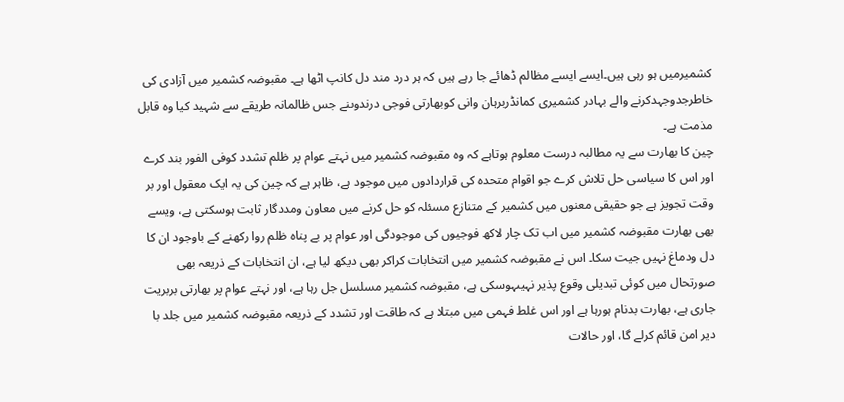کشمیرمیں ہو رہی ہیں۔ایسے ایسے مظالم ڈھائے جا رہے ہیں کہ ہر درد مند دل کانپ اٹھا ہے۔ مقبوضہ کشمیر میں آزادی کی خاطرجدوجہدکرنے والے بہادر کشمیری کمانڈربرہان وانی کوبھارتی فوجی درندوںنے جس ظالمانہ طریقے سے شہید کیا وہ قابل مذمت ہے۔
چین کا بھارت سے یہ مطالبہ درست معلوم ہوتاہے کہ وہ مقبوضہ کشمیر میں نہتے عوام پر ظلم تشدد کوفی الفور بند کرے اور اس کا سیاسی حل تلاش کرے جو اقوام متحدہ کی قراردادوں میں موجود ہے، ظاہر ہے کہ چین کی یہ ایک معقول اور بر وقت تجویز ہے جو حقیقی معنوں میں کشمیر کے متنازع مسئلہ کو حل کرنے میں معاون ومددگار ثابت ہوسکتی ہے، ویسے بھی بھارت مقبوضہ کشمیر میں اب تک چار لاکھ فوجیوں کی موجودگی اور عوام پر بے پناہ ظلم روا رکھنے کے باوجود ان کا دل ودماغ نہیں جیت سکا۔ اس نے مقبوضہ کشمیر میں انتخابات کراکر بھی دیکھ لیا ہے، ان انتخابات کے ذریعہ بھی صورتحال میں کوئی تبدیلی وقوع پذیر نہیںہوسکی ہے، مقبوضہ کشمیر مسلسل جل رہا ہے، اور نہتے عوام پر بھارتی بربریت جاری ہے، بھارت بدنام ہورہا ہے اور اس غلط فہمی میں مبتلا ہے کہ طاقت اور تشدد کے ذریعہ مقبوضہ کشمیر میں جلد با دیر امن قائم کرلے گا، اور حالات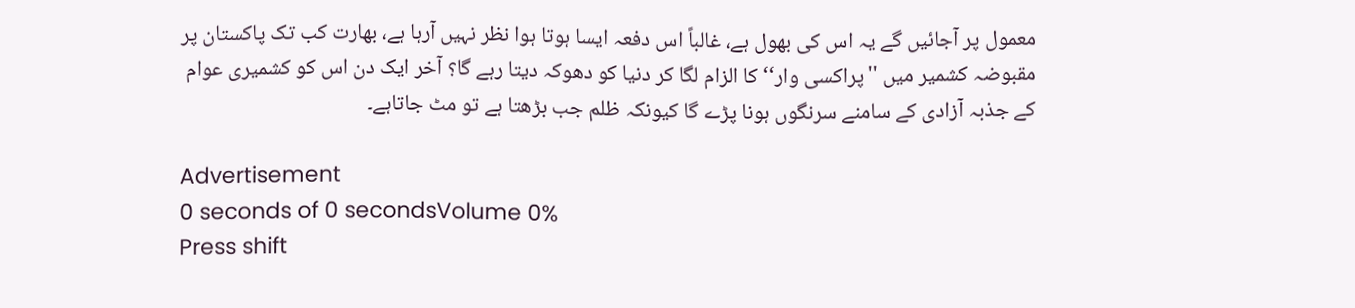معمول پر آجائیں گے یہ اس کی بھول ہے، غالباً اس دفعہ ایسا ہوتا ہوا نظر نہیں آرہا ہے، بھارت کب تک پاکستان پر مقبوضہ کشمیر میں ''پراکسی وار‘‘ کا الزام لگا کر دنیا کو دھوکہ دیتا رہے گا؟ آخر ایک دن اس کو کشمیری عوام کے جذبہ آزادی کے سامنے سرنگوں ہونا پڑے گا کیونکہ ظلم جب بڑھتا ہے تو مٹ جاتاہے۔

Advertisement
0 seconds of 0 secondsVolume 0%
Press shift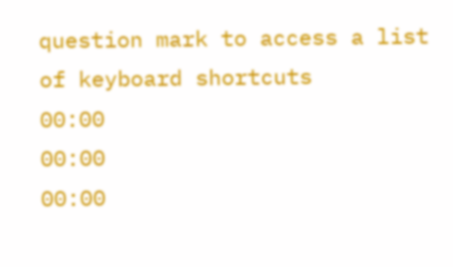question mark to access a list of keyboard shortcuts
00:00
00:00
00:00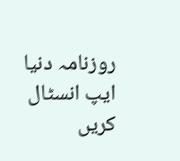روزنامہ دنیا ایپ انسٹال کریں